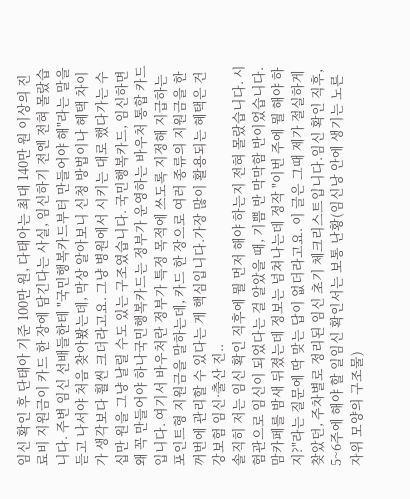임신 확인 후 단태아 기준 100만 원, 다태아는 최대 140만 원 이상의 진료비 지원금이 카드 한 장에 담긴다는 사실, 임신하기 전엔 전혀 몰랐습니다. 주변 임신 선배들한테 "국민행복카드부터 만들어야 해"라는 말을 듣고 나서야 처음 찾아봤는데, 막상 알아보니 신청 방법이나 혜택 차이가 생각보다 훨씬 크더라고요. 그냥 병원에서 시키는 대로 했다가는 수십만 원을 그냥 날릴 수도 있는 구조였습니다. 국민행복카드, 임신하면 왜 꼭 만들어야 하나국민행복카드는 정부가 운영하는 바우처 통합 카드입니다. 여기서 바우처란 정부가 특정 목적에 쓰도록 지정해 지급하는 포인트형 지원금을 말하는데, 카드 한 장으로 여러 종류의 지원금을 한꺼번에 관리할 수 있다는 게 핵심입니다.가장 많이 활용되는 혜택은 건강보험 임신·출산 진..
솔직히 저는 임신 확인 직후에 뭘 먼저 해야 하는지 전혀 몰랐습니다. 시험관으로 임신이 되었다는 걸 알았을 때, 기쁨 반 막막함 반이었습니다. 맘카페를 밤새 뒤졌는데 정보는 넘쳐나는데 정작 "이번 주에 뭘 해야 하지?"라는 질문에 딱 맞는 답이 없더라고요. 이 글은 그때 제가 절실하게 찾았던, 주차별로 정리된 임신 초기 체크리스트입니다.임신 확인 직후, 5~6주에 해야 할 일임신 확인서는 보통 난황(임신낭 안에 생기는 노른자위 모양의 구조물)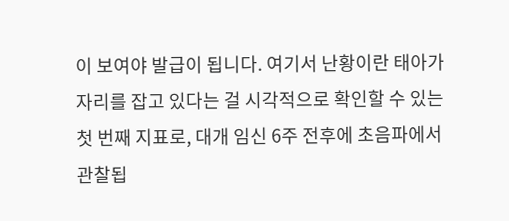이 보여야 발급이 됩니다. 여기서 난황이란 태아가 자리를 잡고 있다는 걸 시각적으로 확인할 수 있는 첫 번째 지표로, 대개 임신 6주 전후에 초음파에서 관찰됩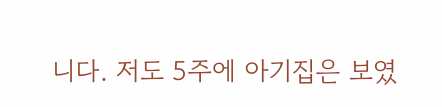니다. 저도 5주에 아기집은 보였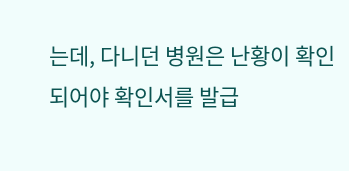는데, 다니던 병원은 난황이 확인되어야 확인서를 발급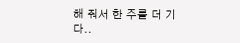해 줘서 한 주를 더 기다..